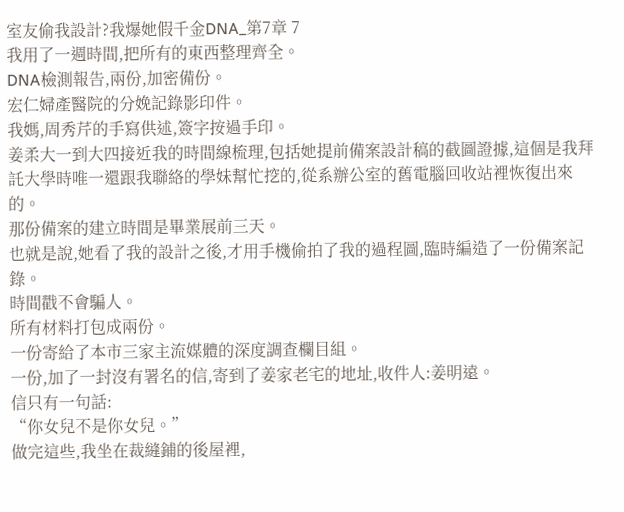室友偷我設計?我爆她假千金DNA_第7章 7
我用了一週時間,把所有的東西整理齊全。
DNA檢測報告,兩份,加密備份。
宏仁婦產醫院的分娩記錄影印件。
我媽,周秀芹的手寫供述,簽字按過手印。
姜柔大一到大四接近我的時間線梳理,包括她提前備案設計稿的截圖證據,這個是我拜託大學時唯一還跟我聯絡的學妹幫忙挖的,從系辦公室的舊電腦回收站裡恢復出來的。
那份備案的建立時間是畢業展前三天。
也就是說,她看了我的設計之後,才用手機偷拍了我的過程圖,臨時編造了一份備案記錄。
時間戳不會騙人。
所有材料打包成兩份。
一份寄給了本市三家主流媒體的深度調查欄目組。
一份,加了一封沒有署名的信,寄到了姜家老宅的地址,收件人:姜明遠。
信只有一句話:
“你女兒不是你女兒。”
做完這些,我坐在裁縫鋪的後屋裡,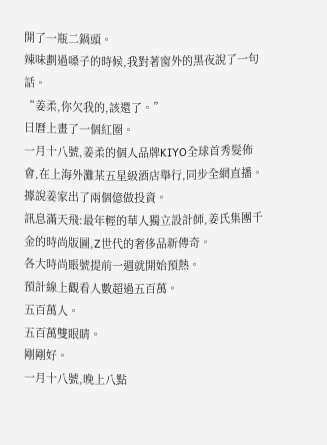開了一瓶二鍋頭。
辣味劃過嗓子的時候,我對著窗外的黑夜說了一句話。
“姜柔,你欠我的,該還了。”
日曆上畫了一個紅圈。
一月十八號,姜柔的個人品牌KIYO全球首秀髮佈會,在上海外灘某五星級酒店舉行,同步全網直播。
據說姜家出了兩個億做投資。
訊息滿天飛:最年輕的華人獨立設計師,姜氏集團千金的時尚版圖,Z世代的奢侈品新傳奇。
各大時尚賬號提前一週就開始預熱。
預計線上觀看人數超過五百萬。
五百萬人。
五百萬雙眼睛。
剛剛好。
一月十八號,晚上八點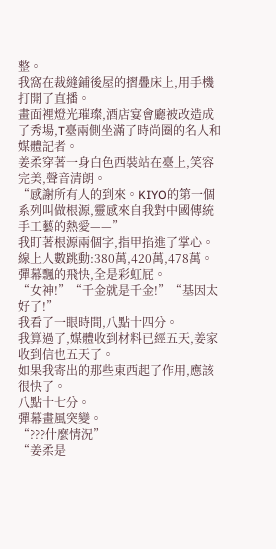整。
我窩在裁縫鋪後屋的摺疊床上,用手機打開了直播。
畫面裡燈光璀璨,酒店宴會廳被改造成了秀場,T臺兩側坐滿了時尚圈的名人和媒體記者。
姜柔穿著一身白色西裝站在臺上,笑容完美,聲音清朗。
“感謝所有人的到來。KIYO的第一個系列叫做根源,靈感來自我對中國傳統手工藝的熱愛——”
我盯著根源兩個字,指甲掐進了掌心。
線上人數跳動:380萬,420萬,478萬。
彈幕飄的飛快,全是彩虹屁。
“女神!”“千金就是千金!”“基因太好了!”
我看了一眼時間,八點十四分。
我算過了,媒體收到材料已經五天,姜家收到信也五天了。
如果我寄出的那些東西起了作用,應該很快了。
八點十七分。
彈幕畫風突變。
“???什麼情況”
“姜柔是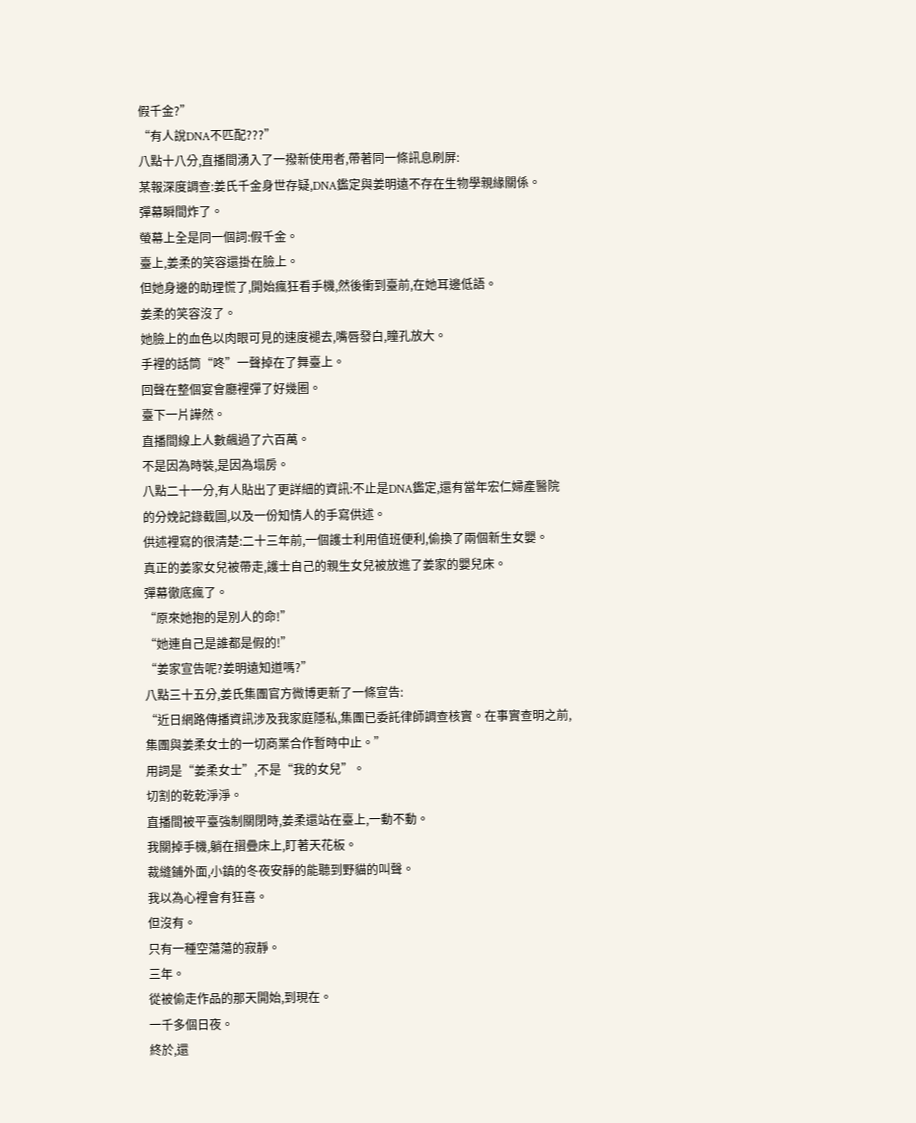假千金?”
“有人說DNA不匹配???”
八點十八分,直播間湧入了一撥新使用者,帶著同一條訊息刷屏:
某報深度調查:姜氏千金身世存疑,DNA鑑定與姜明遠不存在生物學親緣關係。
彈幕瞬間炸了。
螢幕上全是同一個詞:假千金。
臺上,姜柔的笑容還掛在臉上。
但她身邊的助理慌了,開始瘋狂看手機,然後衝到臺前,在她耳邊低語。
姜柔的笑容沒了。
她臉上的血色以肉眼可見的速度褪去,嘴唇發白,瞳孔放大。
手裡的話筒“咚”一聲掉在了舞臺上。
回聲在整個宴會廳裡彈了好幾圈。
臺下一片譁然。
直播間線上人數飆過了六百萬。
不是因為時裝,是因為塌房。
八點二十一分,有人貼出了更詳細的資訊:不止是DNA鑑定,還有當年宏仁婦產醫院的分娩記錄截圖,以及一份知情人的手寫供述。
供述裡寫的很清楚:二十三年前,一個護士利用值班便利,偷換了兩個新生女嬰。
真正的姜家女兒被帶走,護士自己的親生女兒被放進了姜家的嬰兒床。
彈幕徹底瘋了。
“原來她抱的是別人的命!”
“她連自己是誰都是假的!”
“姜家宣告呢?姜明遠知道嗎?”
八點三十五分,姜氏集團官方微博更新了一條宣告:
“近日網路傳播資訊涉及我家庭隱私,集團已委託律師調查核實。在事實查明之前,集團與姜柔女士的一切商業合作暫時中止。”
用詞是“姜柔女士”,不是“我的女兒”。
切割的乾乾淨淨。
直播間被平臺強制關閉時,姜柔還站在臺上,一動不動。
我關掉手機,躺在摺疊床上,盯著天花板。
裁縫鋪外面,小鎮的冬夜安靜的能聽到野貓的叫聲。
我以為心裡會有狂喜。
但沒有。
只有一種空蕩蕩的寂靜。
三年。
從被偷走作品的那天開始,到現在。
一千多個日夜。
終於,還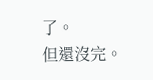了。
但還沒完。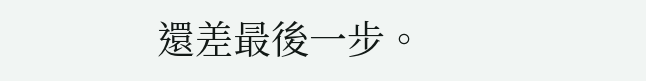還差最後一步。